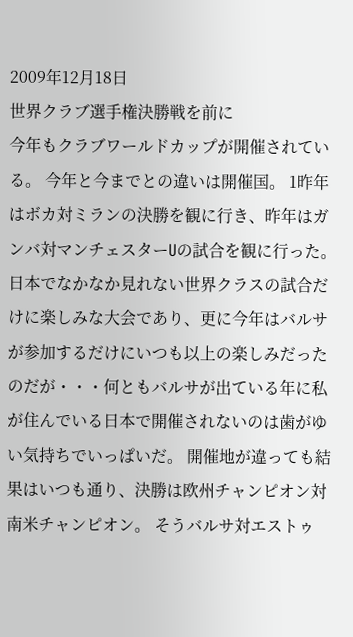2009年12月18日
世界クラブ選手権決勝戦を前に
今年もクラブワールドカップが開催されている。 今年と今までとの違いは開催国。 1昨年はボカ対ミランの決勝を観に行き、昨年はガンバ対マンチェスターUの試合を観に行った。 日本でなかなか見れない世界クラスの試合だけに楽しみな大会であり、更に今年はバルサが参加するだけにいつも以上の楽しみだったのだが・・・何ともバルサが出ている年に私が住んでいる日本で開催されないのは歯がゆい気持ちでいっぱいだ。 開催地が違っても結果はいつも通り、決勝は欧州チャンピオン対南米チャンピオン。 そうバルサ対エストゥ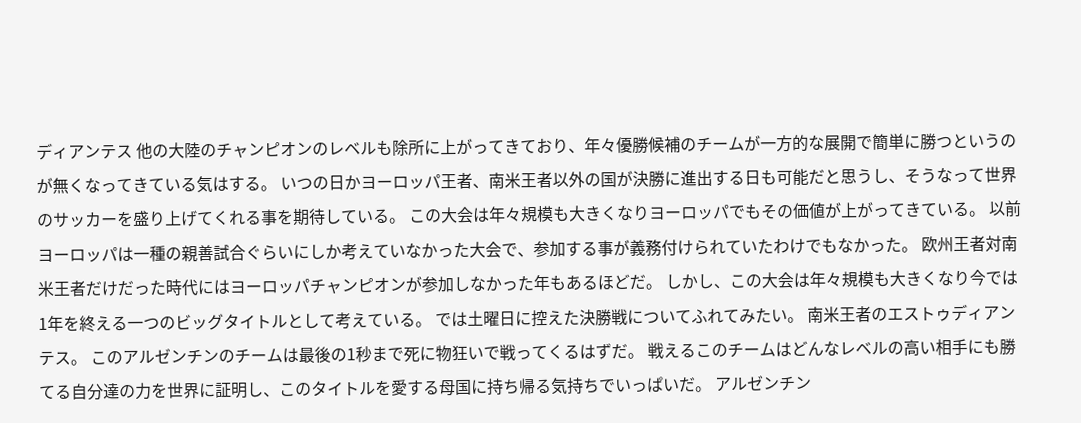ディアンテス 他の大陸のチャンピオンのレベルも除所に上がってきており、年々優勝候補のチームが一方的な展開で簡単に勝つというのが無くなってきている気はする。 いつの日かヨーロッパ王者、南米王者以外の国が決勝に進出する日も可能だと思うし、そうなって世界のサッカーを盛り上げてくれる事を期待している。 この大会は年々規模も大きくなりヨーロッパでもその価値が上がってきている。 以前ヨーロッパは一種の親善試合ぐらいにしか考えていなかった大会で、参加する事が義務付けられていたわけでもなかった。 欧州王者対南米王者だけだった時代にはヨーロッパチャンピオンが参加しなかった年もあるほどだ。 しかし、この大会は年々規模も大きくなり今では1年を終える一つのビッグタイトルとして考えている。 では土曜日に控えた決勝戦についてふれてみたい。 南米王者のエストゥディアンテス。 このアルゼンチンのチームは最後の1秒まで死に物狂いで戦ってくるはずだ。 戦えるこのチームはどんなレベルの高い相手にも勝てる自分達の力を世界に証明し、このタイトルを愛する母国に持ち帰る気持ちでいっぱいだ。 アルゼンチン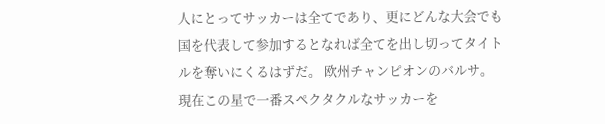人にとってサッカーは全てであり、更にどんな大会でも国を代表して参加するとなれば全てを出し切ってタイトルを奪いにくるはずだ。 欧州チャンピオンのバルサ。 現在この星で一番スペクタクルなサッカーを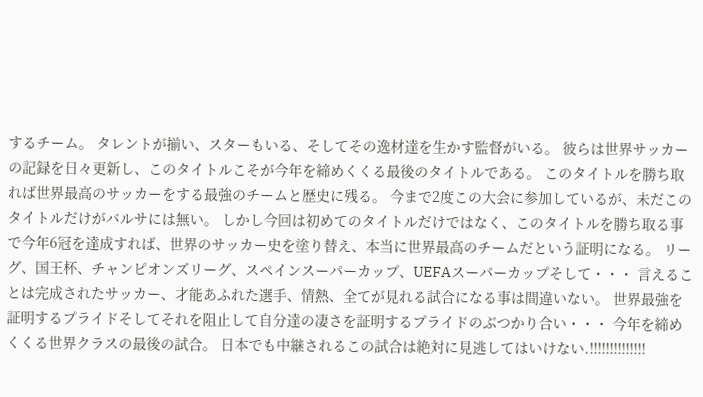するチーム。 タレントが揃い、スターもいる、そしてその逸材達を生かす監督がいる。 彼らは世界サッカーの記録を日々更新し、このタイトルこそが今年を締めくくる最後のタイトルである。 このタイトルを勝ち取れば世界最高のサッカーをする最強のチームと歴史に残る。 今まで2度この大会に参加しているが、未だこのタイトルだけがバルサには無い。 しかし今回は初めてのタイトルだけではなく、このタイトルを勝ち取る事で今年6冠を達成すれば、世界のサッカー史を塗り替え、本当に世界最高のチームだという証明になる。 リーグ、国王杯、チャンピオンズリーグ、スペインスーパーカップ、UEFAスーパーカップそして・・・ 言えることは完成されたサッカー、才能あふれた選手、情熱、全てが見れる試合になる事は間違いない。 世界最強を証明するプライドそしてそれを阻止して自分達の凄さを証明するプライドのぶつかり合い・・・ 今年を締めくくる世界クラスの最後の試合。 日本でも中継されるこの試合は絶対に見逃してはいけない.!!!!!!!!!!!!!!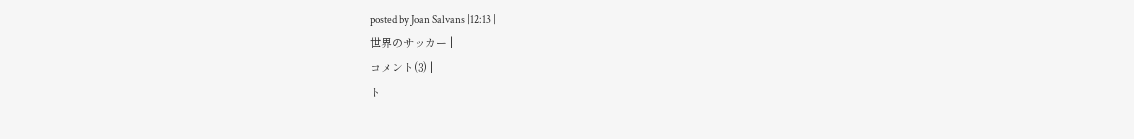posted by Joan Salvans |12:13 |
世界のサッカー |
コメント(3) |
ト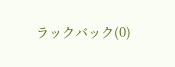ラックバック(0)